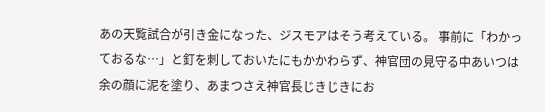あの天覧試合が引き金になった、ジスモアはそう考えている。 事前に「わかっておるな…」と釘を刺しておいたにもかかわらず、神官団の見守る中あいつは余の顔に泥を塗り、あまつさえ神官長じきじきにお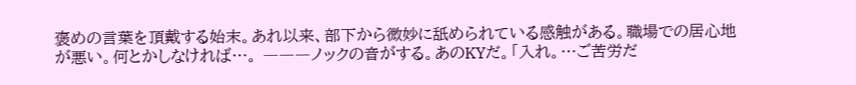褒めの言葉を頂戴する始末。あれ以来、部下から微妙に舐められている感触がある。職場での居心地が悪い。何とかしなければ…。 ―――ノックの音がする。あのKYだ。「入れ。…ご苦労だ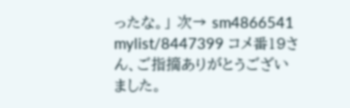ったな。」 次→ sm4866541 mylist/8447399 コメ番19さん、ご指摘ありがとうございました。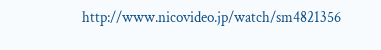http://www.nicovideo.jp/watch/sm4821356